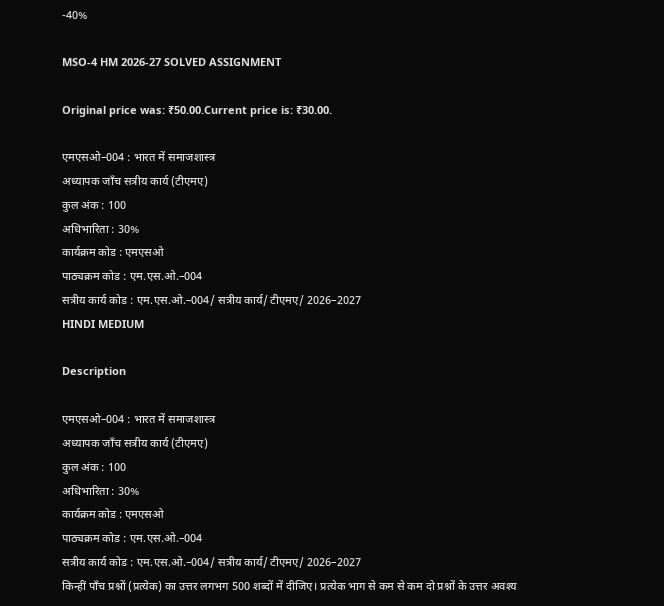-40%

MSO-4 HM 2026-27 SOLVED ASSIGNMENT

Original price was: ₹50.00.Current price is: ₹30.00.

एमएसओ–004 : भारत में समाजशास्त्र
अध्यापक जाँच सत्रीय कार्य (टीएमए)
कुल अंक : 100
अधिभारिता : 30%
कार्यक्रम कोड : एमएसओ
पाठ्यक्रम कोड : एम.एस.ओ.–004
सत्रीय कार्य कोड : एम.एस.ओ.–004/ सत्रीय कार्य/ टीएमए/ 2026–2027
HINDI MEDIUM

Description

एमएसओ–004 : भारत में समाजशास्त्र
अध्यापक जाँच सत्रीय कार्य (टीएमए)
कुल अंक : 100
अधिभारिता : 30%
कार्यक्रम कोड : एमएसओ
पाठ्यक्रम कोड : एम.एस.ओ.–004
सत्रीय कार्य कोड : एम.एस.ओ.–004/ सत्रीय कार्य/ टीएमए/ 2026–2027
किन्हीं पाँच प्रश्नों (प्रत्येक) का उत्तर लगभग 500 शब्दों में दीजिए। प्रत्येक भाग से कम से कम दो प्रश्नों के उत्तर अवश्य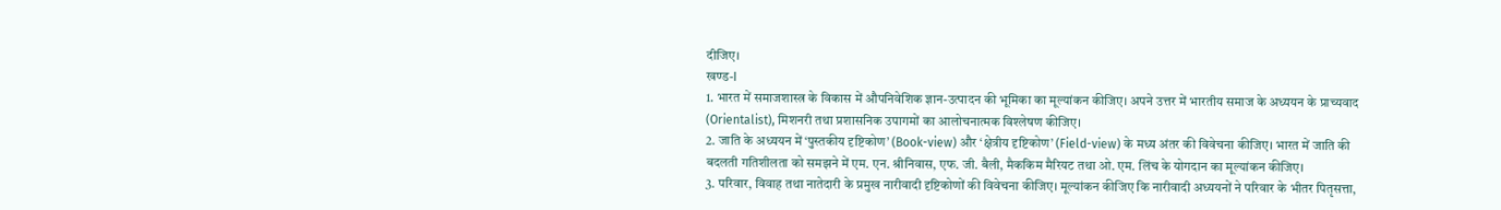दीजिए।
खण्ड-I
1. भारत में समाजशास्त्र के विकास में औपनिवेशिक ज्ञान-उत्पादन की भूमिका का मूल्यांकन कीजिए। अपने उत्तर में भारतीय समाज के अध्ययन के प्राच्यवाद (Orientalist), मिशनरी तथा प्रशासनिक उपागमों का आलोचनात्मक विश्लेषण कीजिए।
2. जाति के अध्ययन में ‘पुस्तकीय दृष्टिकोण’ (Book-view) और ‘क्षेत्रीय दृष्टिकोण’ (Field-view) के मध्य अंतर की विवेचना कीजिए। भारत में जाति की बदलती गतिशीलता को समझने में एम. एन. श्रीनिवास, एफ. जी. बैली, मैककिम मैरियट तथा ओ. एम. लिंच के योगदान का मूल्यांकन कीजिए।
3. परिवार, विवाह तथा नातेदारी के प्रमुख नारीवादी दृष्टिकोणों की विवेचना कीजिए। मूल्यांकन कीजिए कि नारीवादी अध्ययनों ने परिवार के भीतर पितृसत्ता,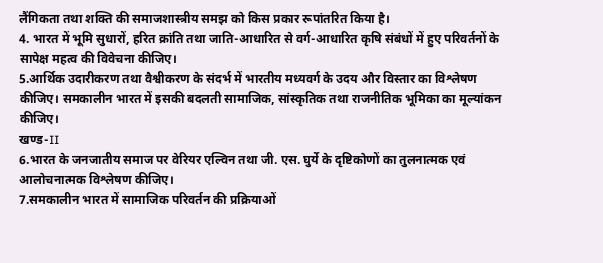लैंगिकता तथा शक्ति की समाजशास्त्रीय समझ को किस प्रकार रूपांतरित किया है।
4. भारत में भूमि सुधारों, हरित क्रांति तथा जाति-आधारित से वर्ग-आधारित कृषि संबंधों में हुए परिवर्तनों के सापेक्ष महत्व की विवेचना कीजिए।
5.आर्थिक उदारीकरण तथा वैश्वीकरण के संदर्भ में भारतीय मध्यवर्ग के उदय और विस्तार का विश्लेषण कीजिए। समकालीन भारत में इसकी बदलती सामाजिक, सांस्कृतिक तथा राजनीतिक भूमिका का मूल्यांकन कीजिए।
खण्ड-II
6.भारत के जनजातीय समाज पर वेरियर एल्विन तथा जी. एस. घुर्ये के दृष्टिकोणों का तुलनात्मक एवं आलोचनात्मक विश्लेषण कीजिए।
7.समकालीन भारत में सामाजिक परिवर्तन की प्रक्रियाओं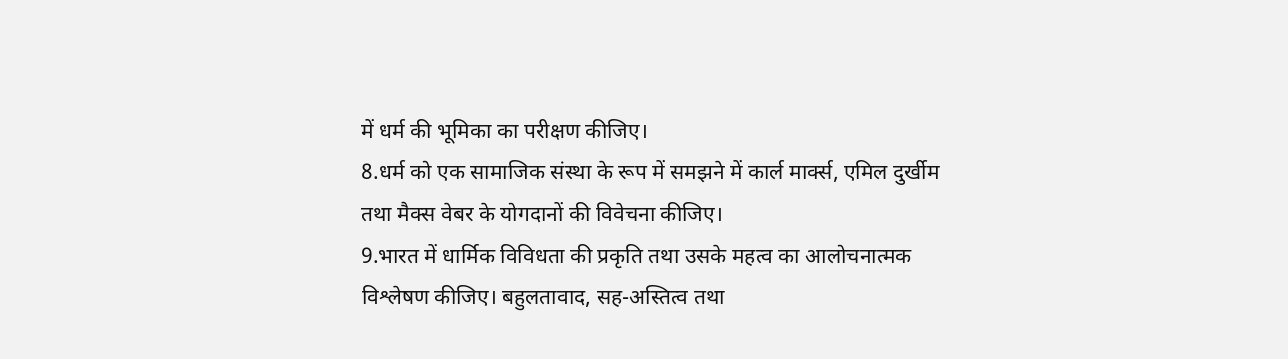में धर्म की भूमिका का परीक्षण कीजिए।
8.धर्म को एक सामाजिक संस्था के रूप में समझने में कार्ल मार्क्स, एमिल दुर्खीम तथा मैक्स वेबर के योगदानों की विवेचना कीजिए।
9.भारत में धार्मिक विविधता की प्रकृति तथा उसके महत्व का आलोचनात्मक विश्लेषण कीजिए। बहुलतावाद, सह-अस्तित्व तथा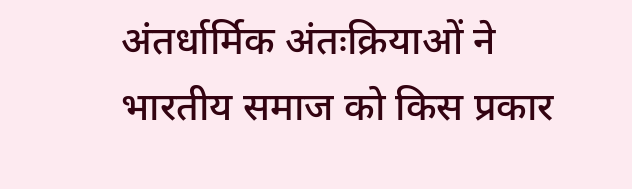अंतर्धार्मिक अंतःक्रियाओं ने भारतीय समाज को किस प्रकार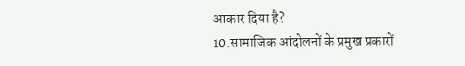आकार दिया है?
10.सामाजिक आंदोलनों के प्रमुख प्रकारों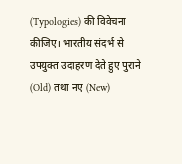(Typologies) की विवेचना कीजिए। भारतीय संदर्भ से उपयुक्त उदाहरण देते हुए पुराने (Old) तथा नए (New)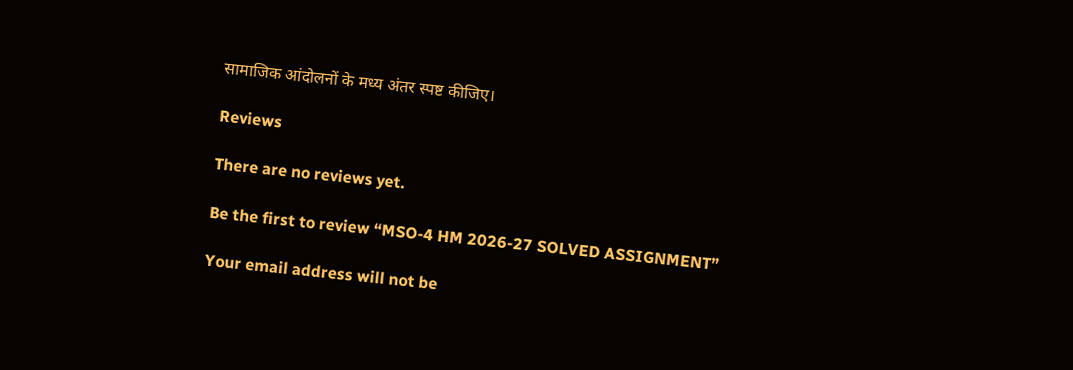सामाजिक आंदोलनों के मध्य अंतर स्पष्ट कीजिए।

Reviews

There are no reviews yet.

Be the first to review “MSO-4 HM 2026-27 SOLVED ASSIGNMENT”

Your email address will not be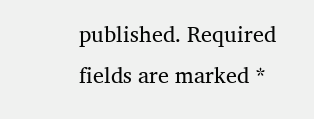published. Required fields are marked *